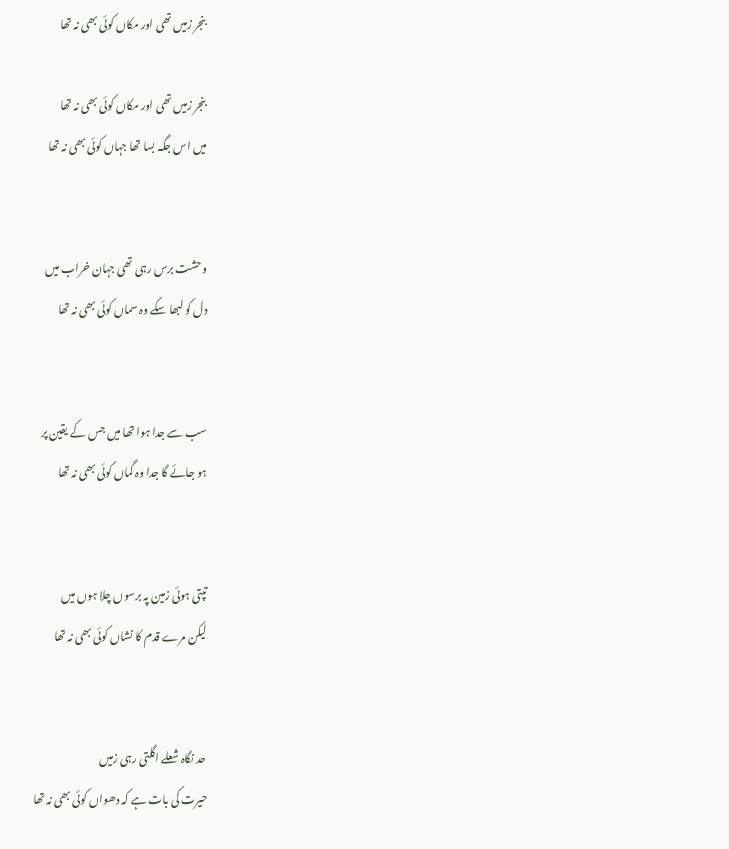بنجر زمیں تھی اور مکاں کوئی بھی نہ تھا

بنجر زمیں تھی اور مکاں کوئی بھی نہ تھا
میں اس جگہ بسا تھا جہاں کوئی بھی نہ تھا


وحشت برس رہی تھی جہان خراب میں
دل کو لبھا سکے وہ سماں کوئی بھی نہ تھا


سب سے جدا ہوا تھا میں جس کے یقین پر
ہو جائے گا جدا وہ گماں کوئی بھی نہ تھا


تپتی ہوئی زمین پہ برسوں چلا ہوں میں
لیکن مرے قدم کا نشاں کوئی بھی نہ تھا


حد نگاہ شعلے اگلتی رہی زمیں
حیرت کی بات ہے کہ دھواں کوئی بھی نہ تھا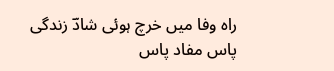راہ وفا میں خرچ ہوئی شادؔ زندگی
پاس مفاد پاس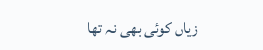زیاں کوئی بھی نہ تھا